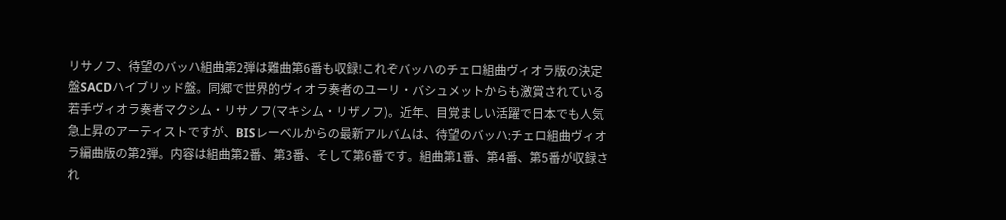リサノフ、待望のバッハ組曲第2弾は難曲第6番も収録!これぞバッハのチェロ組曲ヴィオラ版の決定盤SACDハイブリッド盤。同郷で世界的ヴィオラ奏者のユーリ・バシュメットからも激賞されている若手ヴィオラ奏者マクシム・リサノフ(マキシム・リザノフ)。近年、目覚ましい活躍で日本でも人気急上昇のアーティストですが、BISレーベルからの最新アルバムは、待望のバッハ:チェロ組曲ヴィオラ編曲版の第2弾。内容は組曲第2番、第3番、そして第6番です。組曲第1番、第4番、第5番が収録され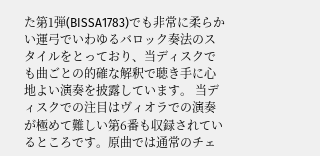た第1弾(BISSA1783)でも非常に柔らかい運弓でいわゆるバロック奏法のスタイルをとっており、当ディスクでも曲ごとの的確な解釈で聴き手に心地よい演奏を披露しています。 当ディスクでの注目はヴィオラでの演奏が極めて難しい第6番も収録されているところです。原曲では通常のチェ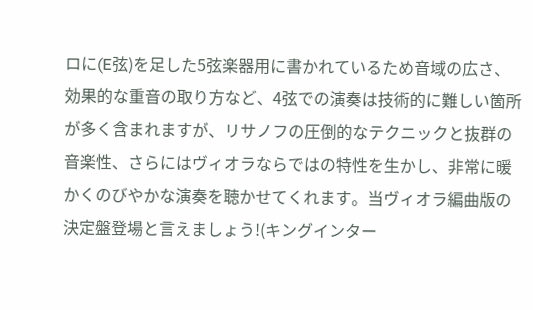ロに(E弦)を足した5弦楽器用に書かれているため音域の広さ、効果的な重音の取り方など、4弦での演奏は技術的に難しい箇所が多く含まれますが、リサノフの圧倒的なテクニックと抜群の音楽性、さらにはヴィオラならではの特性を生かし、非常に暖かくのびやかな演奏を聴かせてくれます。当ヴィオラ編曲版の決定盤登場と言えましょう!(キングインター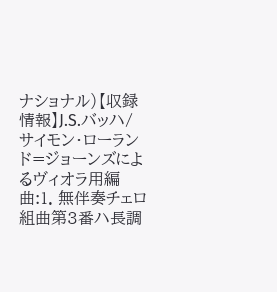ナショナル)【収録情報】J.S.バッハ/サイモン・ローランド=ジョーンズによるヴィオラ用編曲:1. 無伴奏チェロ組曲第3番ハ長調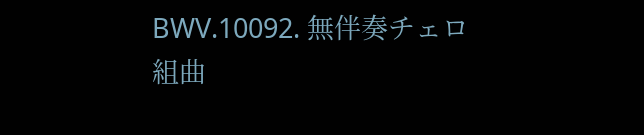BWV.10092. 無伴奏チェロ組曲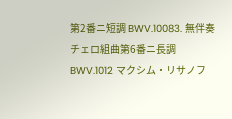第2番ニ短調 BWV.10083. 無伴奏チェロ組曲第6番ニ長調 BWV.1012 マクシム・リサノフ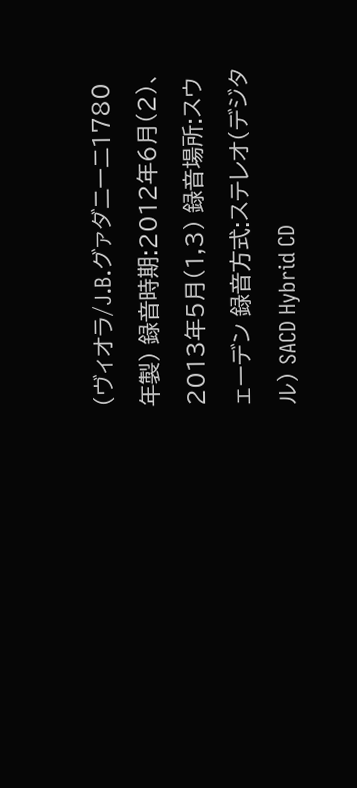(ヴィオラ/J.B.グァダニーニ1780年製) 録音時期:2012年6月(2)、2013年5月(1,3) 録音場所:スウェーデン 録音方式:ステレオ(デジタル) SACD Hybrid CD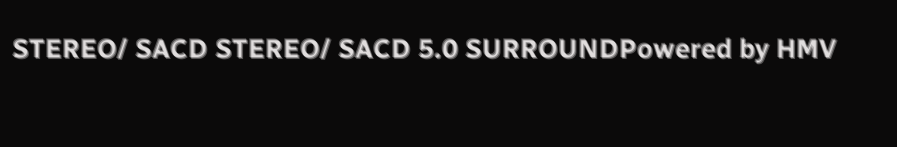STEREO/ SACD STEREO/ SACD 5.0 SURROUNDPowered by HMV